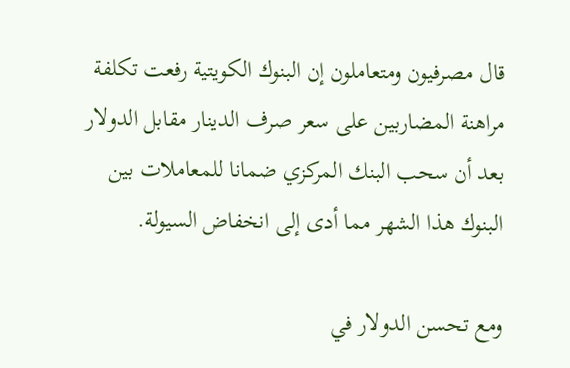قال مصرفيون ومتعاملون إن البنوك الكويتية رفعت تكلفة مراهنة المضاربين على سعر صرف الدينار مقابل الدولار بعد أن سحب البنك المركزي ضمانا للمعاملات بين البنوك هذا الشهر مما أدى إلى انخفاض السيولة.

ومع تحسن الدولار في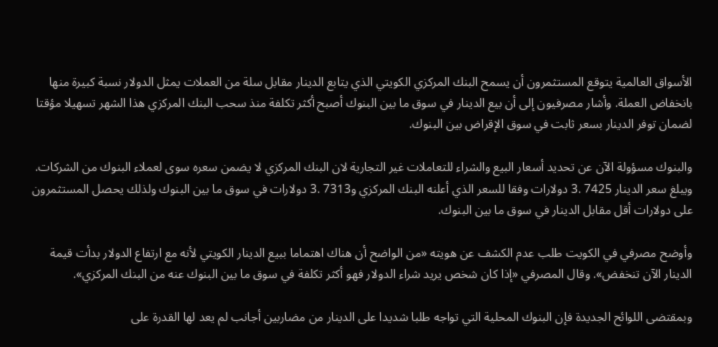الأسواق العالمية يتوقع المستثمرون أن يسمح البنك المركزي الكويتي الذي يتابع الدينار مقابل سلة من العملات يمثل الدولار نسبة كبيرة منها بانخفاض العملة. وأشار مصرفيون إلى أن بيع الدينار في سوق ما بين البنوك أصبح أكثر تكلفة منذ سحب البنك المركزي هذا الشهر تسهيلا مؤقتا لضمان توفر الدينار بسعر ثابت في سوق الإقراض بين البنوك.

والبنوك مسؤولة الآن عن تحديد أسعار البيع والشراء للتعاملات غير التجارية لان البنك المركزي لا يضمن سعره سوى لعملاء البنوك من الشركات. ويبلغ سعر الدينار 7425 .3 دولارات وفقا للسعر الذي أعلنه البنك المركزي و7313 .3 دولارات في سوق ما بين البنوك ولذلك يحصل المستثمرون على دولارات أقل مقابل الدينار في سوق ما بين البنوك.

وأوضح مصرفي في الكويت طلب عدم الكشف عن هويته «من الواضح أن هناك اهتماما ببيع الدينار الكويتي لأنه مع ارتفاع الدولار بدأت قيمة الدينار الآن تنخفض». وقال المصرفي «إذا كان شخص يريد شراء الدولار فهو أكثر تكلفة في سوق ما بين البنوك عنه من البنك المركزي».

وبمقتضى اللوائح الجديدة فإن البنوك المحلية التي تواجه طلبا شديدا على الدينار من مضاربين أجانب لم يعد لها القدرة على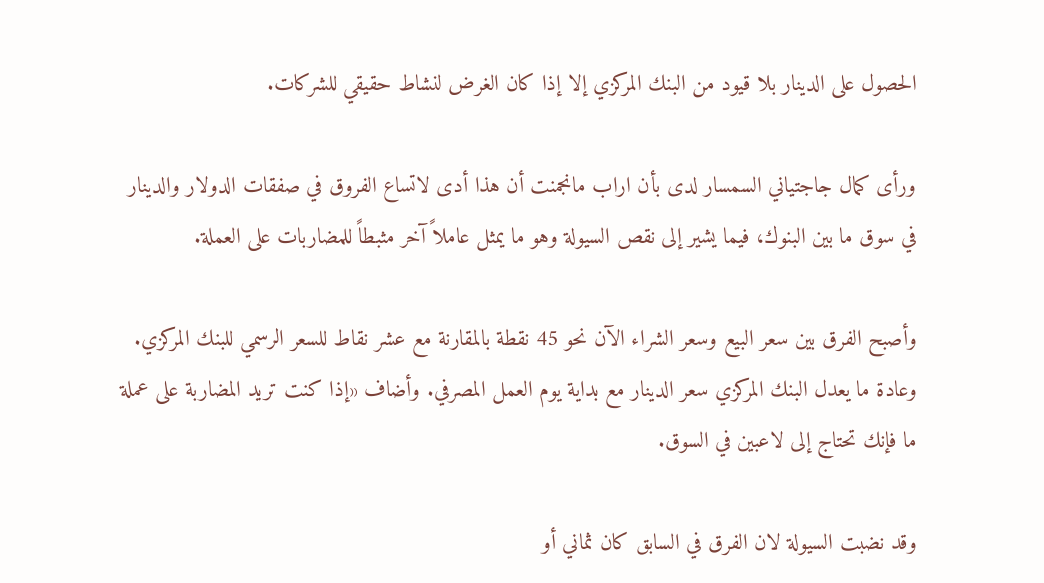الحصول على الدينار بلا قيود من البنك المركزي إلا إذا كان الغرض لنشاط حقيقي للشركات.

ورأى كمال جاجتياني السمسار لدى بأن اراب مانجمنت أن هذا أدى لاتساع الفروق في صفقات الدولار والدينار في سوق ما بين البنوك، فيما يشير إلى نقص السيولة وهو ما يمثل عاملاً آخر مثبطاً للمضاربات على العملة.

وأصبح الفرق بين سعر البيع وسعر الشراء الآن نحو 45 نقطة بالمقارنة مع عشر نقاط للسعر الرسمي للبنك المركزي. وعادة ما يعدل البنك المركزي سعر الدينار مع بداية يوم العمل المصرفي. وأضاف «إذا كنت تريد المضاربة على عملة ما فإنك تحتاج إلى لاعبين في السوق.

وقد نضبت السيولة لان الفرق في السابق كان ثماني أو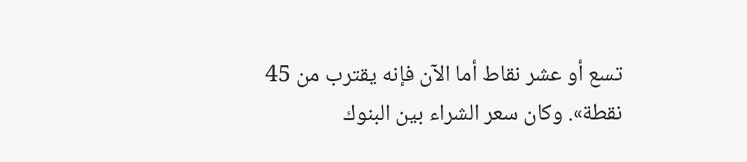تسع أو عشر نقاط أما الآن فإنه يقترب من 45 نقطة». وكان سعر الشراء بين البنوك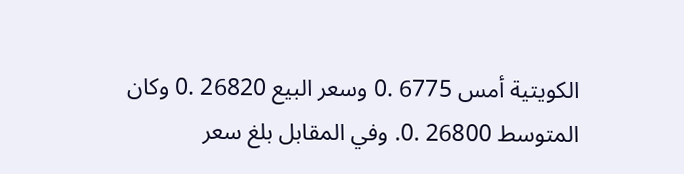الكويتية أمس 6775 .0 وسعر البيع 26820 .0 وكان المتوسط 26800 .0. وفي المقابل بلغ سعر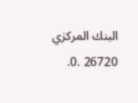البنك المركزي 26720 .0.